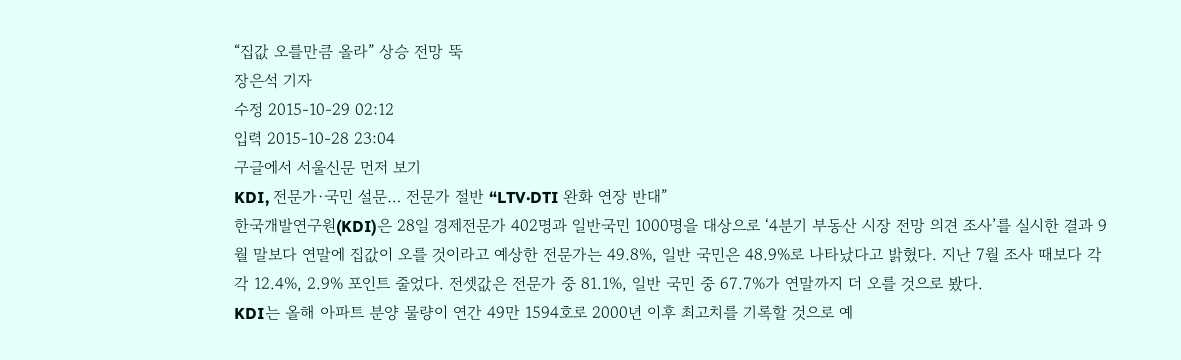“집값 오를만큼 올라” 상승 전망 뚝
장은석 기자
수정 2015-10-29 02:12
입력 2015-10-28 23:04
구글에서 서울신문 먼저 보기
KDI, 전문가·국민 설문… 전문가 절반 “LTV·DTI 완화 연장 반대”
한국개발연구원(KDI)은 28일 경제전문가 402명과 일반국민 1000명을 대상으로 ‘4분기 부동산 시장 전망 의견 조사’를 실시한 결과 9월 말보다 연말에 집값이 오를 것이라고 예상한 전문가는 49.8%, 일반 국민은 48.9%로 나타났다고 밝혔다. 지난 7월 조사 때보다 각각 12.4%, 2.9% 포인트 줄었다. 전셋값은 전문가 중 81.1%, 일반 국민 중 67.7%가 연말까지 더 오를 것으로 봤다.
KDI는 올해 아파트 분양 물량이 연간 49만 1594호로 2000년 이후 최고치를 기록할 것으로 예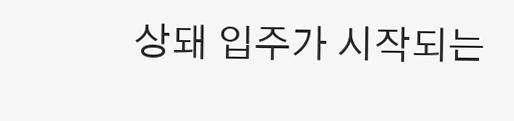상돼 입주가 시작되는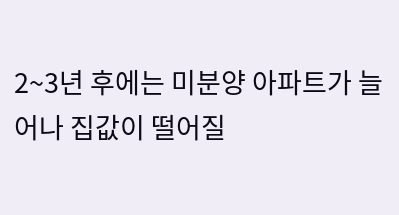2~3년 후에는 미분양 아파트가 늘어나 집값이 떨어질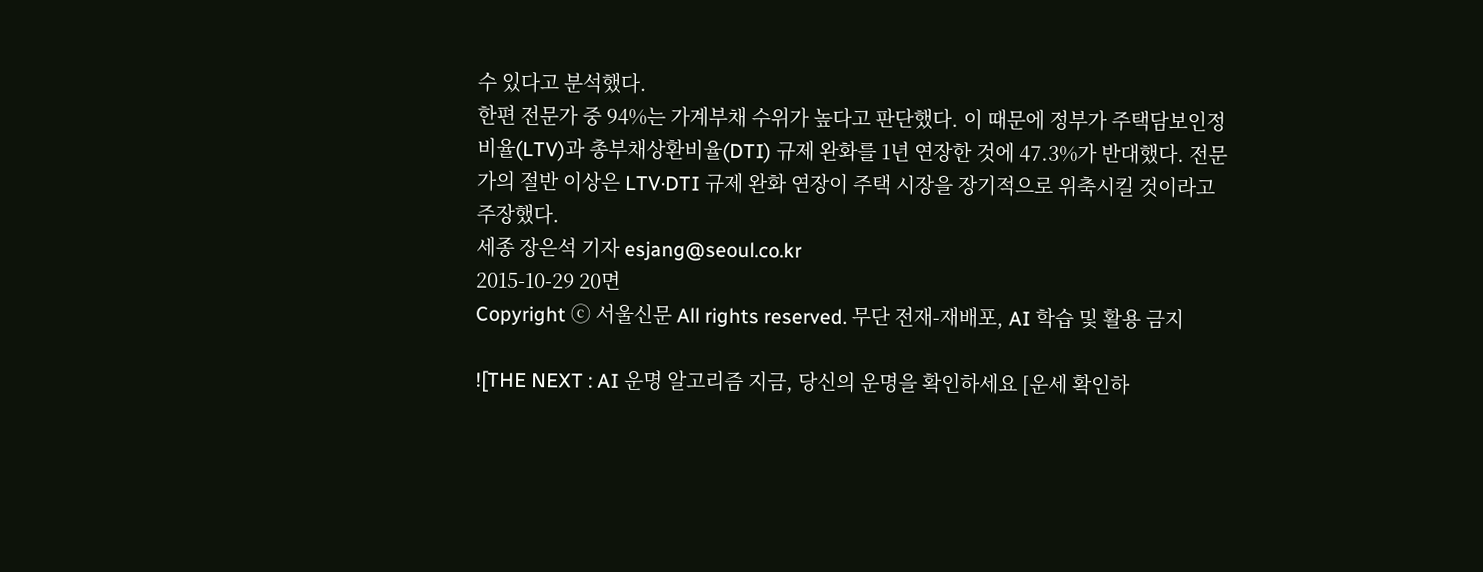수 있다고 분석했다.
한편 전문가 중 94%는 가계부채 수위가 높다고 판단했다. 이 때문에 정부가 주택담보인정비율(LTV)과 총부채상환비율(DTI) 규제 완화를 1년 연장한 것에 47.3%가 반대했다. 전문가의 절반 이상은 LTV·DTI 규제 완화 연장이 주택 시장을 장기적으로 위축시킬 것이라고 주장했다.
세종 장은석 기자 esjang@seoul.co.kr
2015-10-29 20면
Copyright ⓒ 서울신문 All rights reserved. 무단 전재-재배포, AI 학습 및 활용 금지

![THE NEXT : AI 운명 알고리즘 지금, 당신의 운명을 확인하세요 [운세 확인하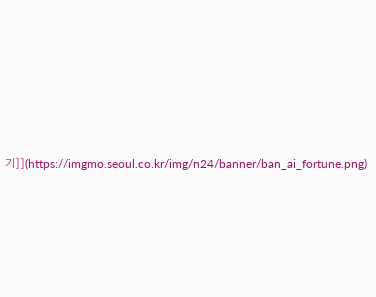기]](https://imgmo.seoul.co.kr/img/n24/banner/ban_ai_fortune.png)